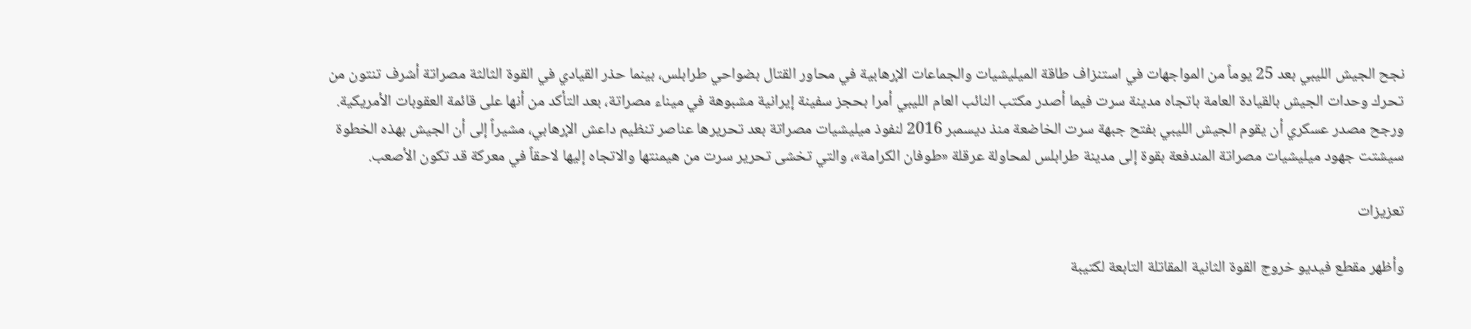نجح الجيش الليبي بعد 25 يوماً من المواجهات في استنزاف طاقة الميليشيات والجماعات الإرهابية في محاور القتال بضواحي طرابلس، بينما حذر القيادي في القوة الثالثة مصراتة أشرف تنتون من تحرك وحدات الجيش بالقيادة العامة باتجاه مدينة سرت فيما أصدر مكتب النائب العام الليبي أمرا بحجز سفينة إيرانية مشبوهة في ميناء مصراتة، بعد التأكد من أنها على قائمة العقوبات الأمريكية. ورجح مصدر عسكري أن يقوم الجيش الليبي بفتح جبهة سرت الخاضعة منذ ديسمبر 2016 لنفوذ ميليشيات مصراتة بعد تحريرها عناصر تنظيم داعش الإرهابي، مشيراً إلى أن الجيش بهذه الخطوة سيشتت جهود ميليشيات مصراتة المندفعة بقوة إلى مدينة طرابلس لمحاولة عرقلة «طوفان الكرامة»، والتي تخشى تحرير سرت من هيمنتها والاتجاه إليها لاحقاً في معركة قد تكون الأصعب.

تعزيزات

وأظهر مقطع فيديو خروج القوة الثانية المقاتلة التابعة لكتيبة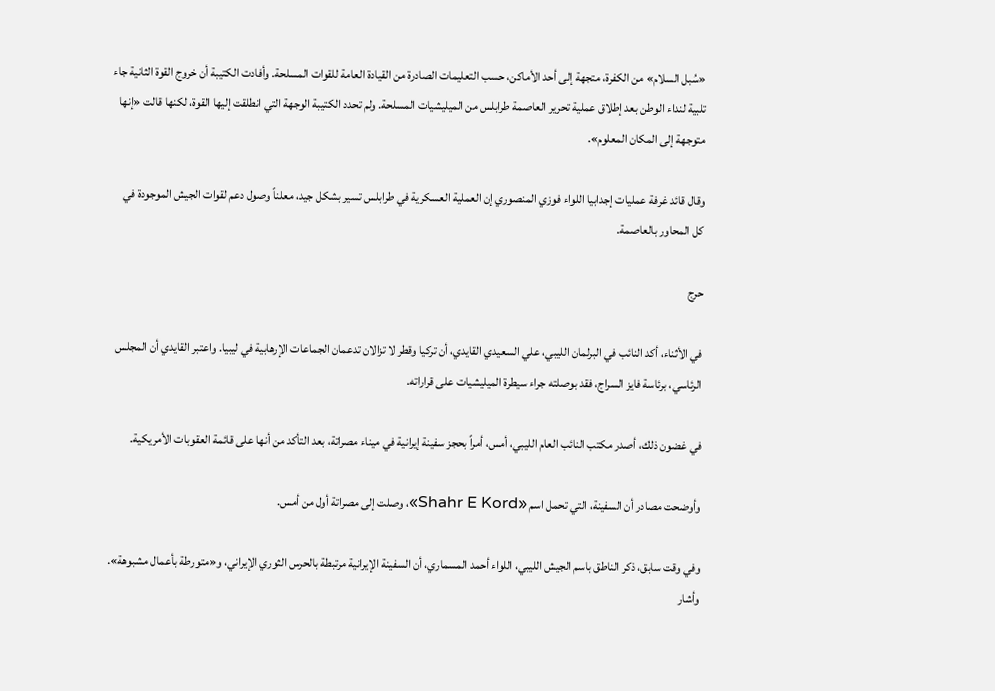«سُبل السلام» من الكفرة، متجهة إلى أحد الأماكن، حسب التعليمات الصادرة من القيادة العامة للقوات المسلحة. وأفادت الكتيبة أن خروج القوة الثانية جاء تلبية لنداء الوطن بعد إطلاق عملية تحرير العاصمة طرابلس من الميليشيات المسلحة. ولم تحدد الكتيبة الوجهة التي انطلقت إليها القوة، لكنها قالت «إنها متوجهة إلى المكان المعلوم».

وقال قائد غرفة عمليات إجدابيا اللواء فوزي المنصوري إن العملية العسكرية في طرابلس تسير بشكل جيد، معلناً وصول دعم لقوات الجيش الموجودة في كل المحاور بالعاصمة.

حرج

في الأثناء، أكد النائب في البرلمان الليبي، علي السعيدي القايدي، أن تركيا وقطر لا تزالان تدعمان الجماعات الإرهابية في ليبيا. واعتبر القايدي أن المجلس الرئاسي، برئاسة فايز السراج، فقد بوصلته جراء سيطرة الميليشيات على قراراته.

في غضون ذلك، أصدر مكتب النائب العام الليبي، أمس، أمراً بحجز سفينة إيرانية في ميناء مصراتة، بعد التأكد من أنها على قائمة العقوبات الأمريكية.

وأوضحت مصادر أن السفينة، التي تحمل اسم «Shahr E Kord»، وصلت إلى مصراتة أول من أمس.

وفي وقت سابق، ذكر الناطق باسم الجيش الليبي، اللواء أحمد المسماري، أن السفينة الإيرانية مرتبطة بالحرس الثوري الإيراني، و«متورطة بأعمال مشبوهة». وأشار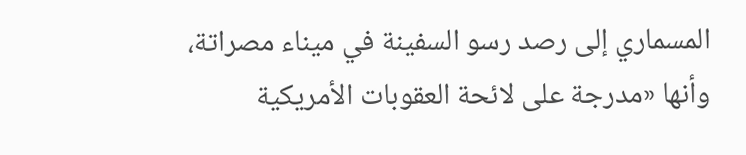المسماري إلى رصد رسو السفينة في ميناء مصراتة، وأنها «مدرجة على لائحة العقوبات الأمريكية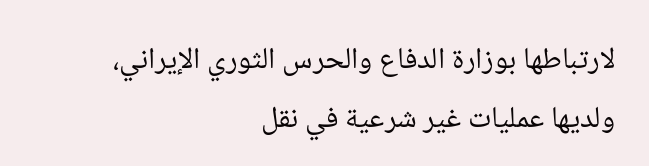لارتباطها بوزارة الدفاع والحرس الثوري الإيراني، ولديها عمليات غير شرعية في نقل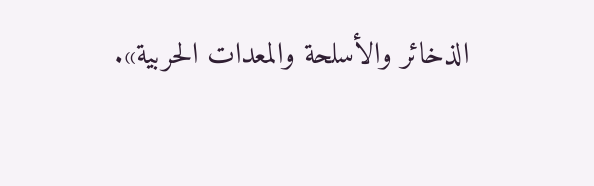الذخائر والأسلحة والمعدات الحربية».